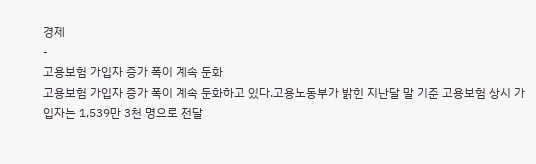경제
-
고용보험 가입자 증가 폭이 계속 둔화
고용보험 가입자 증가 폭이 계속 둔화하고 있다.고용노동부가 밝힌 지난달 말 기준 고용보험 상시 가입자는 1,539만 3천 명으로 전달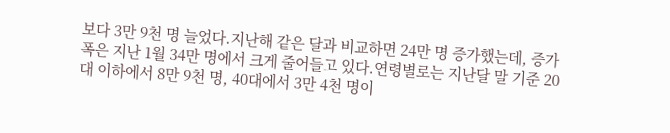보다 3만 9천 명 늘었다.지난해 같은 달과 비교하면 24만 명 증가했는데, 증가 폭은 지난 1월 34만 명에서 크게 줄어들고 있다.연령별로는 지난달 말 기준 20대 이하에서 8만 9천 명, 40대에서 3만 4천 명이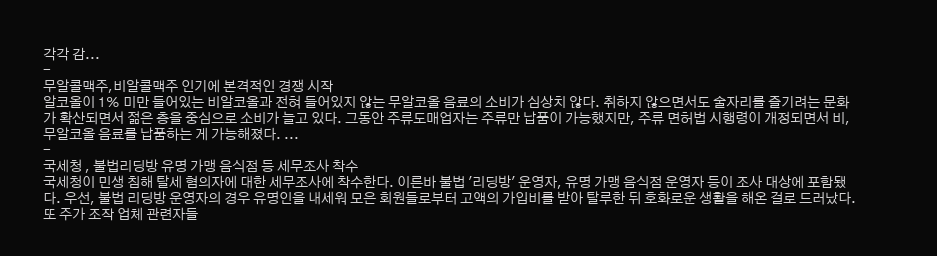각각 감...
-
무알콜맥주,비알콜맥주 인기에 본격적인 경쟁 시작
알코올이 1% 미만 들어있는 비알코올과 전혀 들어있지 않는 무알코올 음료의 소비가 심상치 않다. 취하지 않으면서도 술자리를 즐기려는 문화가 확산되면서 젊은 층을 중심으로 소비가 늘고 있다. 그동안 주류도매업자는 주류만 납품이 가능했지만, 주류 면허법 시행령이 개정되면서 비, 무알코올 음료를 납품하는 게 가능해졌다. ...
-
국세청 , 불법리딩방 유명 가맹 음식점 등 세무조사 착수
국세청이 민생 침해 탈세 혐의자에 대한 세무조사에 착수한다. 이른바 불법 '리딩방' 운영자, 유명 가맹 음식점 운영자 등이 조사 대상에 포함됐다. 우선, 불법 리딩방 운영자의 경우 유명인을 내세워 모은 회원들로부터 고액의 가입비를 받아 탈루한 뒤 호화로운 생활을 해온 걸로 드러났다. 또 주가 조작 업체 관련자들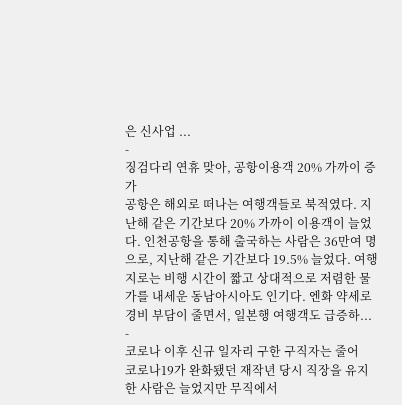은 신사업 ...
-
징검다리 연휴 맞아, 공항이용객 20% 가까이 증가
공항은 해외로 떠나는 여행객들로 북적였다. 지난해 같은 기간보다 20% 가까이 이용객이 늘었다. 인천공항을 통해 출국하는 사람은 36만여 명으로, 지난해 같은 기간보다 19.5% 늘었다. 여행지로는 비행 시간이 짧고 상대적으로 저렴한 물가를 내세운 동남아시아도 인기다. 엔화 약세로 경비 부담이 줄면서, 일본행 여행객도 급증하...
-
코로나 이후 신규 일자리 구한 구직자는 줄어
코로나19가 완화됐던 재작년 당시 직장을 유지한 사람은 늘었지만 무직에서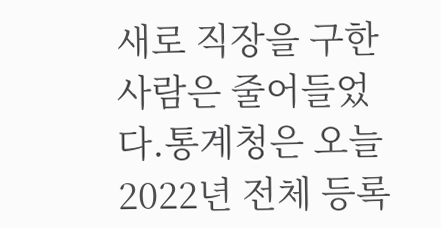새로 직장을 구한 사람은 줄어들었다.통계청은 오늘 2022년 전체 등록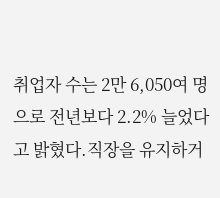취업자 수는 2만 6,050여 명으로 전년보다 2.2% 늘었다고 밝혔다.직장을 유지하거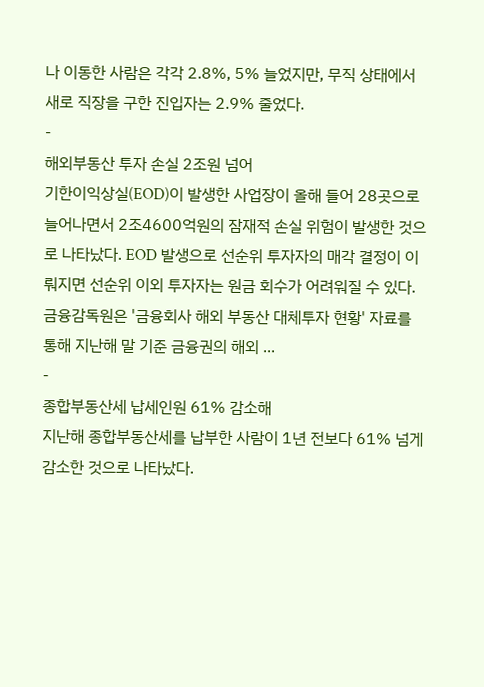나 이동한 사람은 각각 2.8%, 5% 늘었지만, 무직 상태에서 새로 직장을 구한 진입자는 2.9% 줄었다.
-
해외부동산 투자 손실 2조원 넘어
기한이익상실(EOD)이 발생한 사업장이 올해 들어 28곳으로 늘어나면서 2조4600억원의 잠재적 손실 위험이 발생한 것으로 나타났다. EOD 발생으로 선순위 투자자의 매각 결정이 이뤄지면 선순위 이외 투자자는 원금 회수가 어려워질 수 있다. 금융감독원은 '금융회사 해외 부동산 대체투자 현황' 자료를 통해 지난해 말 기준 금융권의 해외 ...
-
종합부동산세 납세인원 61% 감소해
지난해 종합부동산세를 납부한 사람이 1년 전보다 61% 넘게 감소한 것으로 나타났다.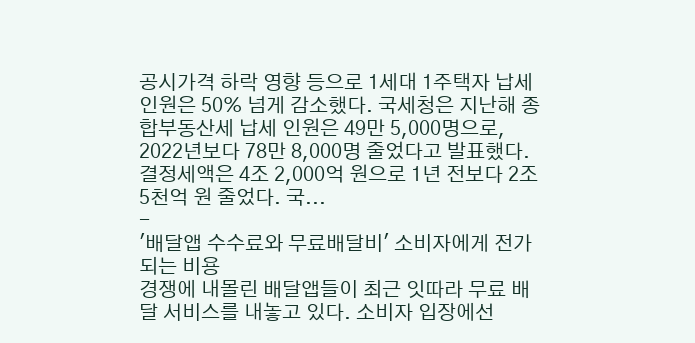공시가격 하락 영향 등으로 1세대 1주택자 납세 인원은 50% 넘게 감소했다. 국세청은 지난해 종합부동산세 납세 인원은 49만 5,000명으로, 2022년보다 78만 8,000명 줄었다고 발표했다. 결정세액은 4조 2,000억 원으로 1년 전보다 2조 5천억 원 줄었다. 국...
-
'배달앱 수수료와 무료배달비' 소비자에게 전가되는 비용
경쟁에 내몰린 배달앱들이 최근 잇따라 무료 배달 서비스를 내놓고 있다. 소비자 입장에선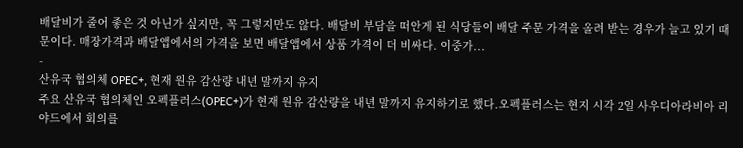배달비가 줄어 좋은 것 아닌가 싶지만, 꼭 그렇지만도 않다. 배달비 부담을 떠안게 된 식당들이 배달 주문 가격을 올려 받는 경우가 늘고 있기 때문이다. 매장가격과 배달앱에서의 가격을 보면 배달앱에서 상품 가격이 더 비싸다. 이중가...
-
산유국 협의체 OPEC+, 현재 원유 감산량 내년 말까지 유지
주요 산유국 협의체인 오펙플러스(OPEC+)가 현재 원유 감산량을 내년 말까지 유지하기로 했다.오펙플러스는 현지 시각 2일 사우디아라비아 리야드에서 회의를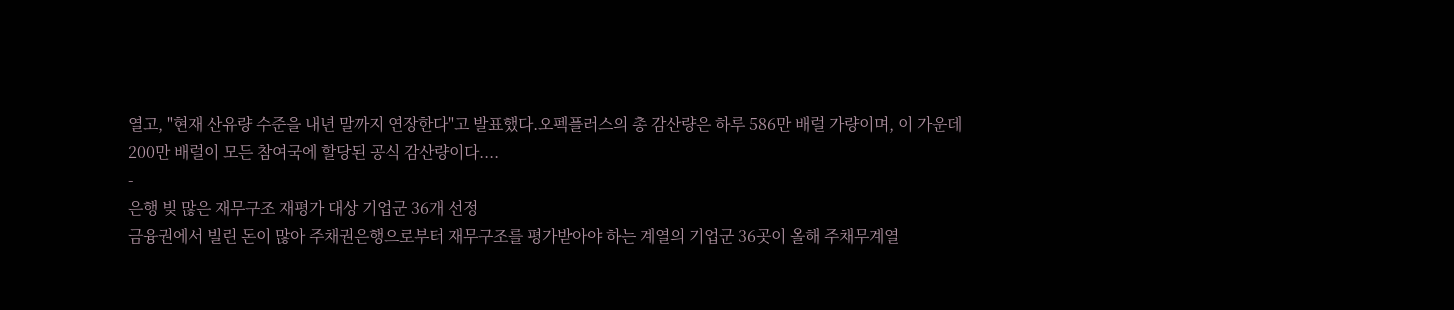열고, "현재 산유량 수준을 내년 말까지 연장한다"고 발표했다.오펙플러스의 총 감산량은 하루 586만 배럴 가량이며, 이 가운데 200만 배럴이 모든 참여국에 할당된 공식 감산량이다....
-
은행 빚 많은 재무구조 재평가 대상 기업군 36개 선정
금융권에서 빌린 돈이 많아 주채권은행으로부터 재무구조를 평가받아야 하는 계열의 기업군 36곳이 올해 주채무계열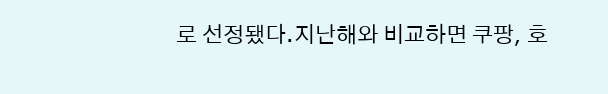로 선정됐다.지난해와 비교하면 쿠팡, 호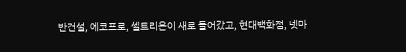반건설, 에코프로, 셀트리온이 새로 들어갔고, 현대백화점, 넷마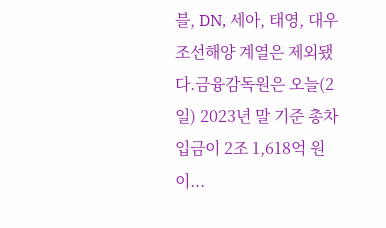블, DN, 세아, 태영, 대우조선해양 계열은 제외됐다.금융감독원은 오늘(2일) 2023년 말 기준 총차입금이 2조 1,618억 원 이...